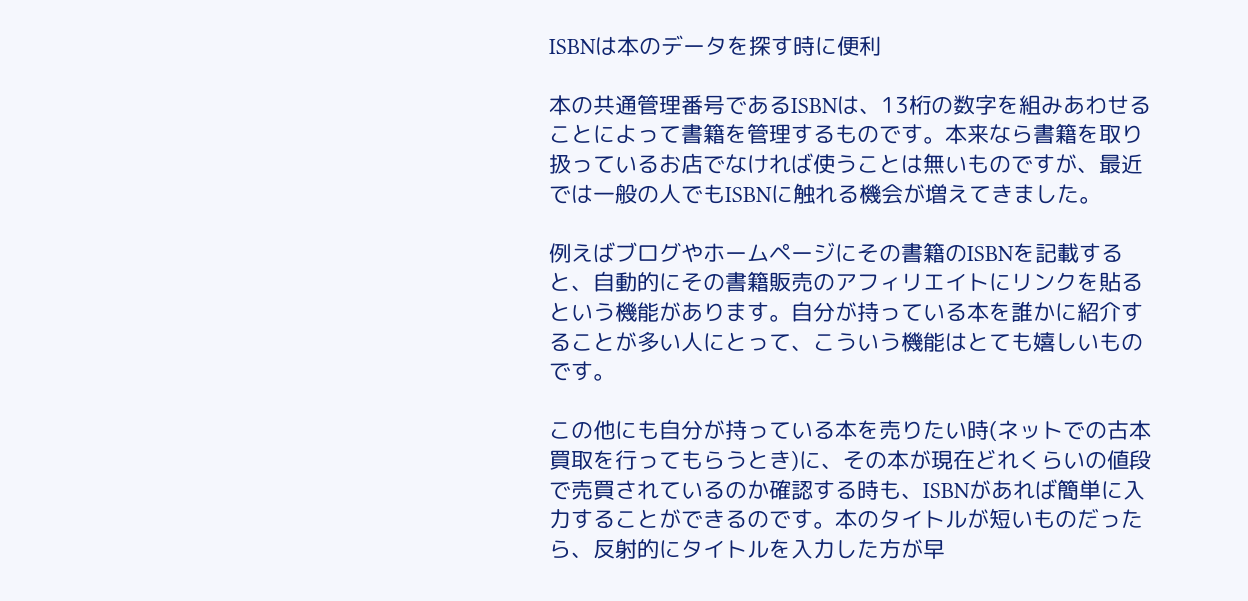ISBNは本のデータを探す時に便利

本の共通管理番号であるISBNは、13桁の数字を組みあわせることによって書籍を管理するものです。本来なら書籍を取り扱っているお店でなければ使うことは無いものですが、最近では一般の人でもISBNに触れる機会が増えてきました。

例えばブログやホームページにその書籍のISBNを記載すると、自動的にその書籍販売のアフィリエイトにリンクを貼るという機能があります。自分が持っている本を誰かに紹介することが多い人にとって、こういう機能はとても嬉しいものです。

この他にも自分が持っている本を売りたい時(ネットでの古本買取を行ってもらうとき)に、その本が現在どれくらいの値段で売買されているのか確認する時も、ISBNがあれば簡単に入力することができるのです。本のタイトルが短いものだったら、反射的にタイトルを入力した方が早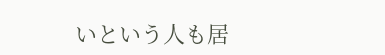いという人も居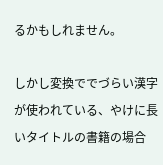るかもしれません。

しかし変換ででづらい漢字が使われている、やけに長いタイトルの書籍の場合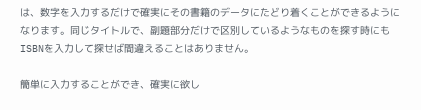は、数字を入力するだけで確実にその書籍のデータにたどり着くことができるようになります。同じタイトルで、副題部分だけで区別しているようなものを探す時にもISBNを入力して探せば間違えることはありません。

簡単に入力することができ、確実に欲し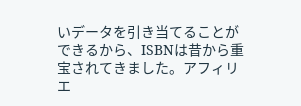いデータを引き当てることができるから、ISBNは昔から重宝されてきました。アフィリエ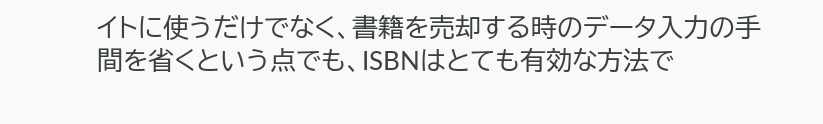イトに使うだけでなく、書籍を売却する時のデータ入力の手間を省くという点でも、ISBNはとても有効な方法で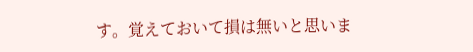す。覚えておいて損は無いと思いま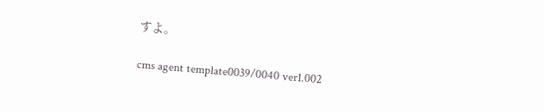すよ。

cms agent template0039/0040 ver1.002